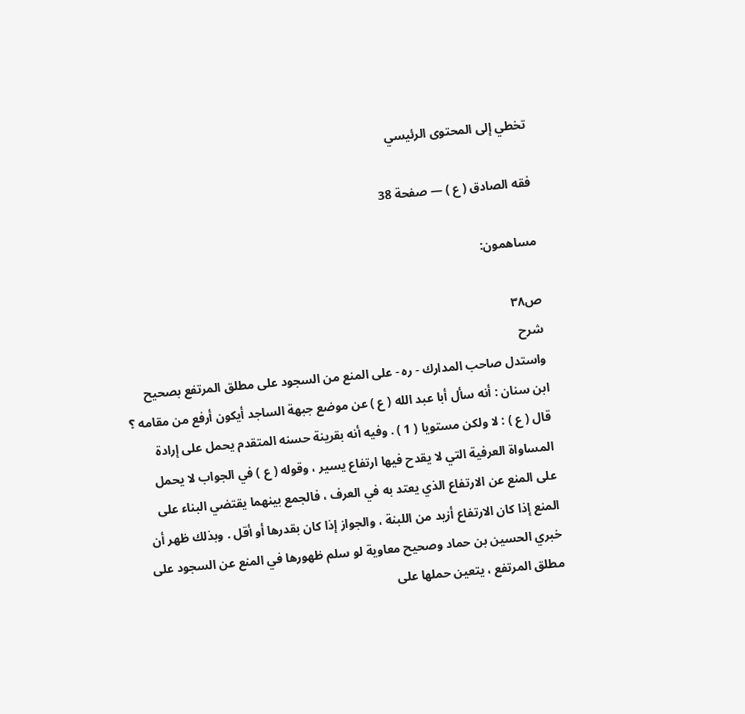تخطي إلى المحتوى الرئيسي

فقه الصادق ( ع ) — صفحة 38

مساهمون:

ص٣٨
شرح
واستدل صاحب المدارك - ره - على المنع من السجود على مطلق المرتفع بصحيح ابن سنان : أنه سأل أبا عبد الله ( ع ) عن موضع جبهة الساجد أيكون أرفع من مقامه ؟ قال ( ع ) : لا ولكن مستويا ( 1 ) . وفيه أنه بقرينة حسنه المتقدم يحمل على إرادة المساواة العرفية التي لا يقدح فيها ارتفاع يسير ، وقوله ( ع ) في الجواب لا يحمل على المنع عن الارتفاع الذي يعتد به في العرف ، فالجمع بينهما يقتضي البناء على المنع إذا كان الارتفاع أزيد من اللبنة ، والجواز إذا كان بقدرها أو أقل . وبذلك ظهر أن خبري الحسين بن حماد وصحيح معاوية لو سلم ظهورها في المنع عن السجود على مطلق المرتفع ، يتعين حملها على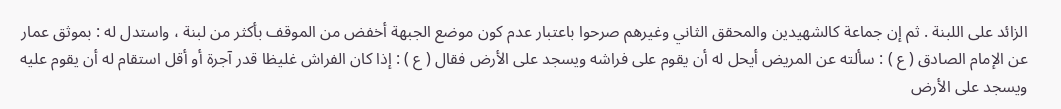الزائد على اللبنة . ثم إن جماعة كالشهيدين والمحقق الثاني وغيرهم صرحوا باعتبار عدم كون موضع الجبهة أخفض من الموقف بأكثر من لبنة ، واستدل له : بموثق عمار عن الإمام الصادق ( ع ) : سألته عن المريض أيحل له أن يقوم على فراشه ويسجد على الأرض فقال ( ع ) : إذا كان الفراش غليظا قدر آجرة أو أقل استقام له أن يقوم عليه ويسجد على الأرض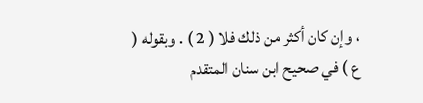، وإن كان أكثر من ذلك فلا ( 2 ) . وبقوله ( ع ) في صحيح ابن سنان المتقدم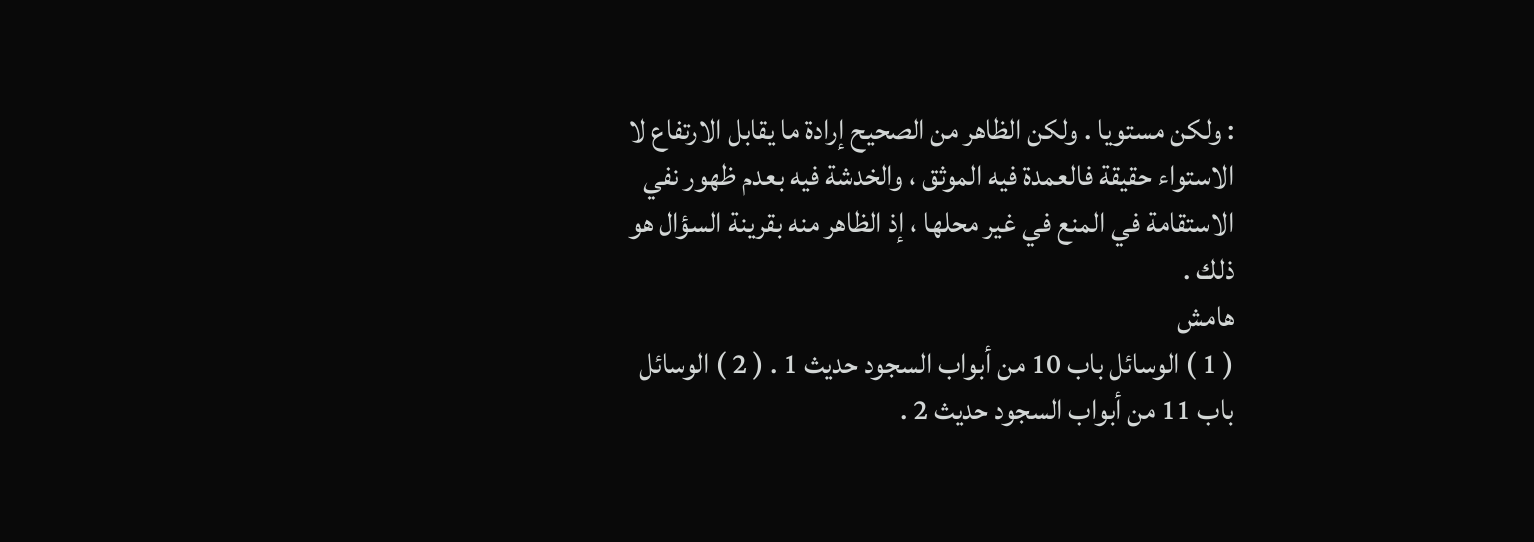: ولكن مستويا . ولكن الظاهر من الصحيح إرادة ما يقابل الارتفاع لا الاستواء حقيقة فالعمدة فيه الموثق ، والخدشة فيه بعدم ظهور نفي الاستقامة في المنع في غير محلها ، إذ الظاهر منه بقرينة السؤال هو ذلك .
هامش
( 1 ) الوسائل باب 10 من أبواب السجود حديث 1 . ( 2 ) الوسائل باب 11 من أبواب السجود حديث 2 .